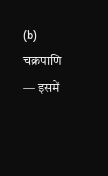(b) चक्रपाणि — इसमें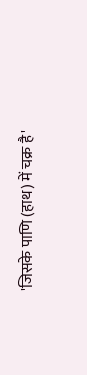'जिसके पाणि (हाथ) में चक्र है'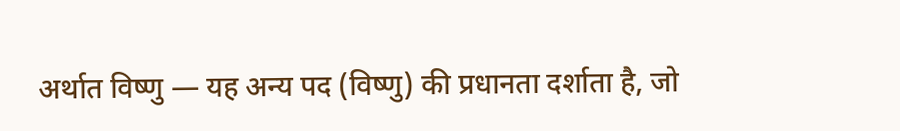अर्थात विष्णु — यह अन्य पद (विष्णु) की प्रधानता दर्शाता है, जो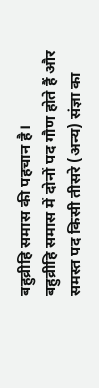बहुव्रीहि समास की पहचान है।
बहुव्रीहि समास में दोनों पद गौण होते हैं और समस्त पद किसी तीसरे (अन्य) संज्ञा का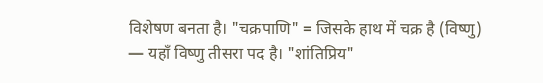विशेषण बनता है। "चक्रपाणि" = जिसके हाथ में चक्र है (विष्णु) — यहाँ विष्णु तीसरा पद है। "शांतिप्रिय"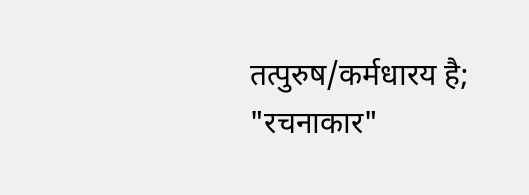तत्पुरुष/कर्मधारय है; "रचनाकार"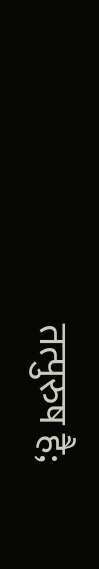तत्पुरुष है;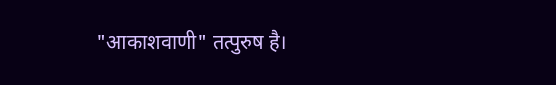"आकाशवाणी" तत्पुरुष है।